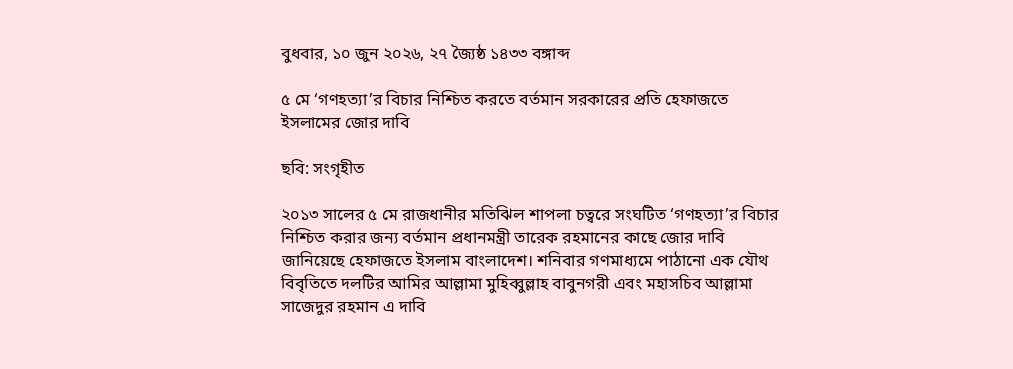বুধবার, ১০ জুন ২০২৬, ২৭ জ্যৈষ্ঠ ১৪৩৩ বঙ্গাব্দ

৫ মে ‘গণহত্যা’র বিচার নিশ্চিত করতে বর্তমান সরকারের প্রতি হেফাজতে ইসলামের জোর দাবি

ছবি: সংগৃহীত

২০১৩ সালের ৫ মে রাজধানীর মতিঝিল শাপলা চত্বরে সংঘটিত ‘গণহত্যা’র বিচার নিশ্চিত করার জন্য বর্তমান প্রধানমন্ত্রী তারেক রহমানের কাছে জোর দাবি জানিয়েছে হেফাজতে ইসলাম বাংলাদেশ। শনিবার গণমাধ্যমে পাঠানো এক যৌথ বিবৃতিতে দলটির আমির আল্লামা মুহিব্বুল্লাহ বাবুনগরী এবং মহাসচিব আল্লামা সাজেদুর রহমান এ দাবি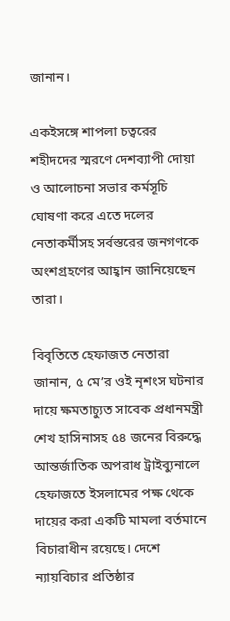জানান।

একইসঙ্গে শাপলা চত্বরের শহীদদের স্মরণে দেশব্যাপী দোয়া ও আলোচনা সভার কর্মসূচি ঘোষণা করে এতে দলের নেতাকর্মীসহ সর্বস্তরের জনগণকে অংশগ্রহণের আহ্বান জানিয়েছেন তারা।

বিবৃতিতে হেফাজত নেতারা জানান, ৫ মে’র ওই নৃশংস ঘটনার দায়ে ক্ষমতাচ্যুত সাবেক প্রধানমন্ত্রী শেখ হাসিনাসহ ৫৪ জনের বিরুদ্ধে আন্তর্জাতিক অপরাধ ট্রাইব্যুনালে হেফাজতে ইসলামের পক্ষ থেকে দায়ের করা একটি মামলা বর্তমানে বিচারাধীন রয়েছে। দেশে ন্যায়বিচার প্রতিষ্ঠার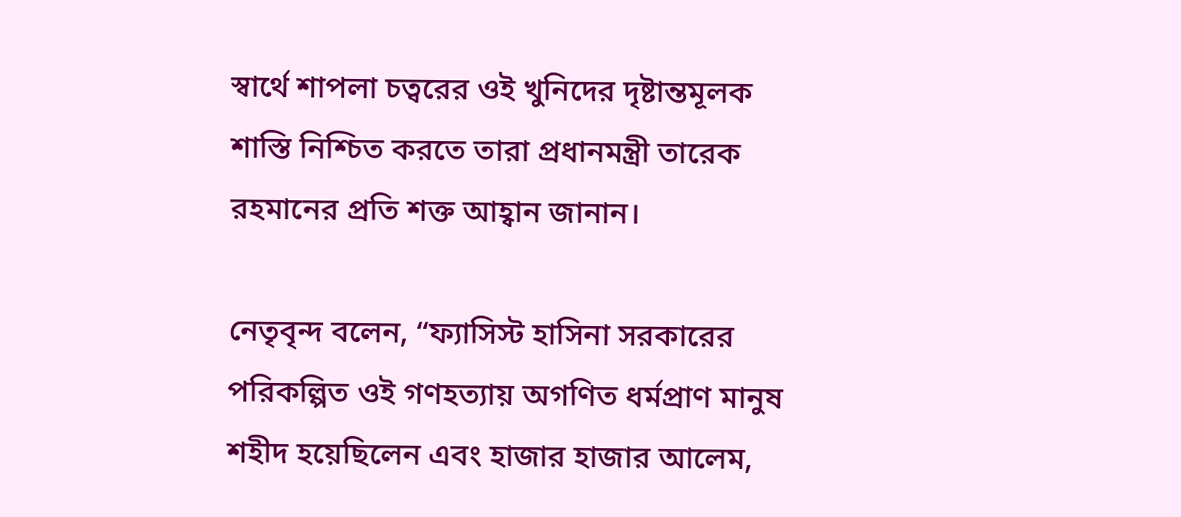স্বার্থে শাপলা চত্বরের ওই খুনিদের দৃষ্টান্তমূলক শাস্তি নিশ্চিত করতে তারা প্রধানমন্ত্রী তারেক রহমানের প্রতি শক্ত আহ্বান জানান।

নেতৃবৃন্দ বলেন, “ফ্যাসিস্ট হাসিনা সরকারের পরিকল্পিত ওই গণহত্যায় অগণিত ধর্মপ্রাণ মানুষ শহীদ হয়েছিলেন এবং হাজার হাজার আলেম,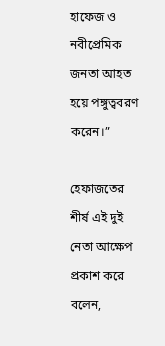হাফেজ ও নবীপ্রেমিক জনতা আহত হয়ে পঙ্গুত্ববরণ করেন।”

হেফাজতের শীর্ষ এই দুই নেতা আক্ষেপ প্রকাশ করে বলেন,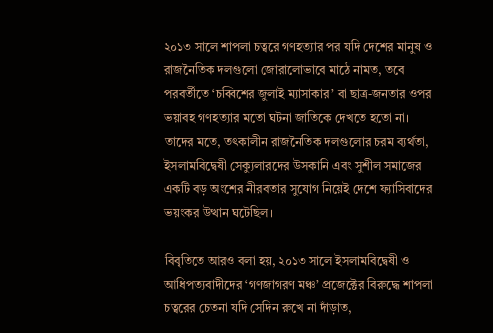২০১৩ সালে শাপলা চত্বরে গণহত্যার পর যদি দেশের মানুষ ও রাজনৈতিক দলগুলো জোরালোভাবে মাঠে নামত, তবে পরবর্তীতে ‘চব্বিশের জুলাই ম্যাসাকার’ বা ছাত্র-জনতার ওপর ভয়াবহ গণহত্যার মতো ঘটনা জাতিকে দেখতে হতো না। তাদের মতে, তৎকালীন রাজনৈতিক দলগুলোর চরম ব্যর্থতা, ইসলামবিদ্বেষী সেক্যুলারদের উসকানি এবং সুশীল সমাজের একটি বড় অংশের নীরবতার সুযোগ নিয়েই দেশে ফ্যাসিবাদের ভয়ংকর উত্থান ঘটেছিল।

বিবৃতিতে আরও বলা হয়, ২০১৩ সালে ইসলামবিদ্বেষী ও আধিপত্যবাদীদের ‘গণজাগরণ মঞ্চ’ প্রজেক্টের বিরুদ্ধে শাপলা চত্বরের চেতনা যদি সেদিন রুখে না দাঁড়াত,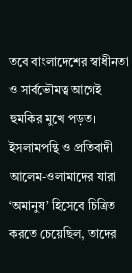তবে বাংলাদেশের স্বাধীনতা ও সার্বভৌমত্ব আগেই হুমকির মুখে পড়ত। ইসলামপন্থি ও প্রতিবাদী আলেম-ওলামাদের যারা ‘অমানুষ’ হিসেবে চিত্রিত করতে চেয়েছিল, তাদের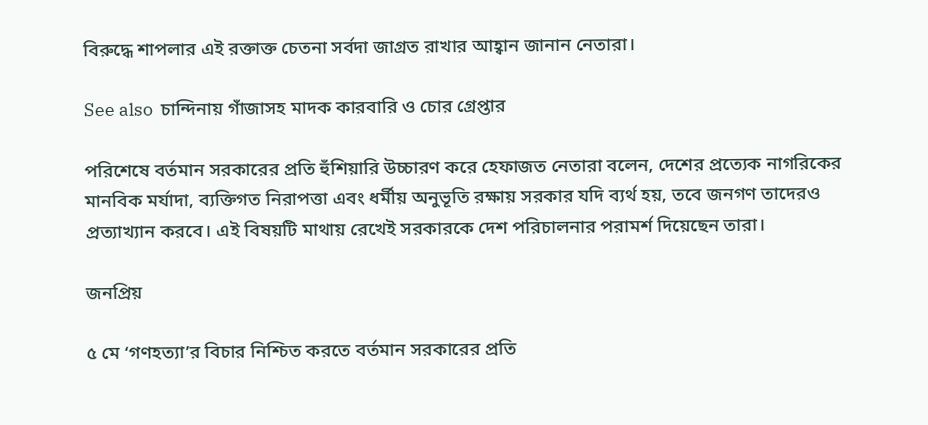বিরুদ্ধে শাপলার এই রক্তাক্ত চেতনা সর্বদা জাগ্রত রাখার আহ্বান জানান নেতারা।

See also  চান্দিনায় গাঁজাসহ মাদক কারবারি ও চোর গ্রেপ্তার

পরিশেষে বর্তমান সরকারের প্রতি হুঁশিয়ারি উচ্চারণ করে হেফাজত নেতারা বলেন, দেশের প্রত্যেক নাগরিকের মানবিক মর্যাদা, ব্যক্তিগত নিরাপত্তা এবং ধর্মীয় অনুভূতি রক্ষায় সরকার যদি ব্যর্থ হয়, তবে জনগণ তাদেরও প্রত্যাখ্যান করবে। এই বিষয়টি মাথায় রেখেই সরকারকে দেশ পরিচালনার পরামর্শ দিয়েছেন তারা।

জনপ্রিয়

৫ মে ‘গণহত্যা’র বিচার নিশ্চিত করতে বর্তমান সরকারের প্রতি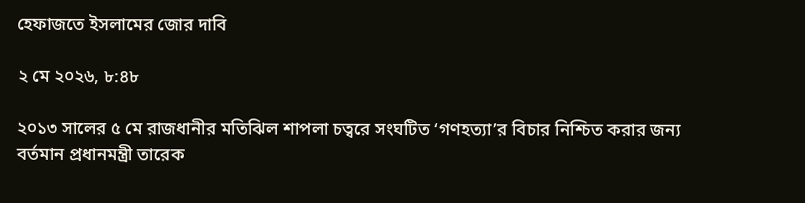হেফাজতে ইসলামের জোর দাবি

২ মে ২০২৬, ৮:৪৮

২০১৩ সালের ৫ মে রাজধানীর মতিঝিল শাপলা চত্বরে সংঘটিত ‘গণহত্যা’র বিচার নিশ্চিত করার জন্য বর্তমান প্রধানমন্ত্রী তারেক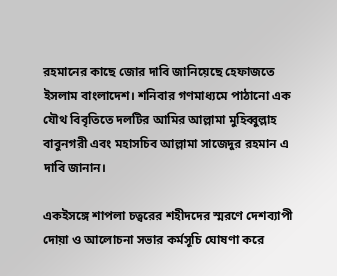রহমানের কাছে জোর দাবি জানিয়েছে হেফাজতে ইসলাম বাংলাদেশ। শনিবার গণমাধ্যমে পাঠানো এক যৌথ বিবৃতিতে দলটির আমির আল্লামা মুহিব্বুল্লাহ বাবুনগরী এবং মহাসচিব আল্লামা সাজেদুর রহমান এ দাবি জানান।

একইসঙ্গে শাপলা চত্বরের শহীদদের স্মরণে দেশব্যাপী দোয়া ও আলোচনা সভার কর্মসূচি ঘোষণা করে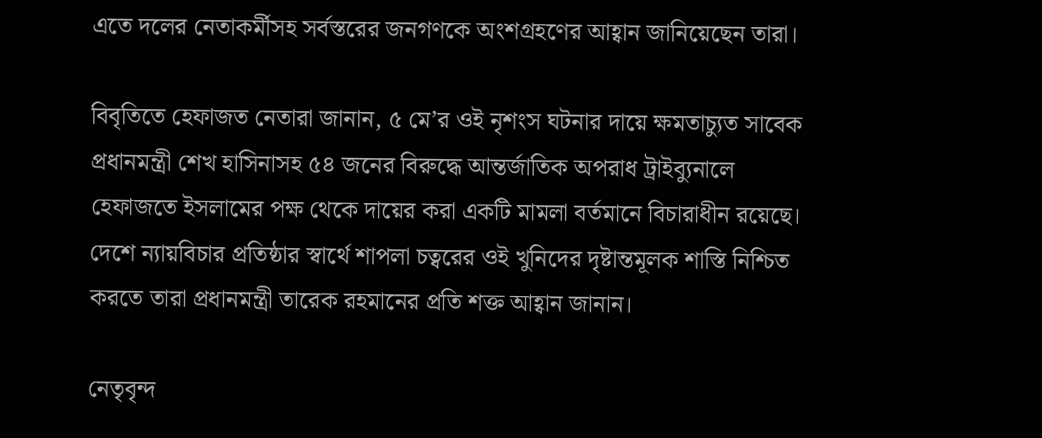এতে দলের নেতাকর্মীসহ সর্বস্তরের জনগণকে অংশগ্রহণের আহ্বান জানিয়েছেন তারা।

বিবৃতিতে হেফাজত নেতারা জানান, ৫ মে’র ওই নৃশংস ঘটনার দায়ে ক্ষমতাচ্যুত সাবেক প্রধানমন্ত্রী শেখ হাসিনাসহ ৫৪ জনের বিরুদ্ধে আন্তর্জাতিক অপরাধ ট্রাইব্যুনালে হেফাজতে ইসলামের পক্ষ থেকে দায়ের করা একটি মামলা বর্তমানে বিচারাধীন রয়েছে। দেশে ন্যায়বিচার প্রতিষ্ঠার স্বার্থে শাপলা চত্বরের ওই খুনিদের দৃষ্টান্তমূলক শাস্তি নিশ্চিত করতে তারা প্রধানমন্ত্রী তারেক রহমানের প্রতি শক্ত আহ্বান জানান।

নেতৃবৃন্দ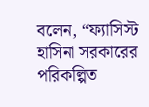বলেন, “ফ্যাসিস্ট হাসিনা সরকারের পরিকল্পিত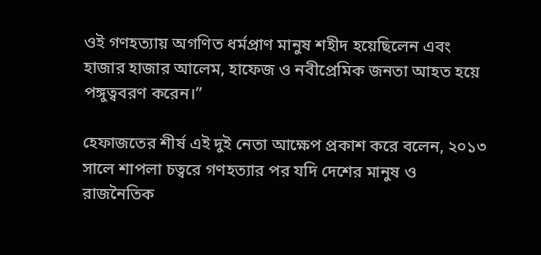ওই গণহত্যায় অগণিত ধর্মপ্রাণ মানুষ শহীদ হয়েছিলেন এবং হাজার হাজার আলেম, হাফেজ ও নবীপ্রেমিক জনতা আহত হয়ে পঙ্গুত্ববরণ করেন।”

হেফাজতের শীর্ষ এই দুই নেতা আক্ষেপ প্রকাশ করে বলেন, ২০১৩ সালে শাপলা চত্বরে গণহত্যার পর যদি দেশের মানুষ ও রাজনৈতিক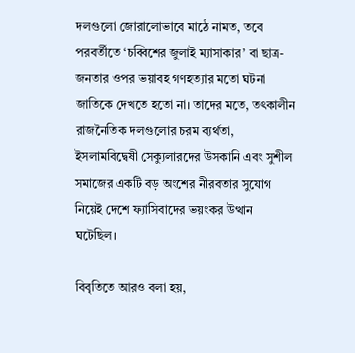দলগুলো জোরালোভাবে মাঠে নামত, তবে পরবর্তীতে ‘চব্বিশের জুলাই ম্যাসাকার’ বা ছাত্র-জনতার ওপর ভয়াবহ গণহত্যার মতো ঘটনা জাতিকে দেখতে হতো না। তাদের মতে, তৎকালীন রাজনৈতিক দলগুলোর চরম ব্যর্থতা, ইসলামবিদ্বেষী সেক্যুলারদের উসকানি এবং সুশীল সমাজের একটি বড় অংশের নীরবতার সুযোগ নিয়েই দেশে ফ্যাসিবাদের ভয়ংকর উত্থান ঘটেছিল।

বিবৃতিতে আরও বলা হয়,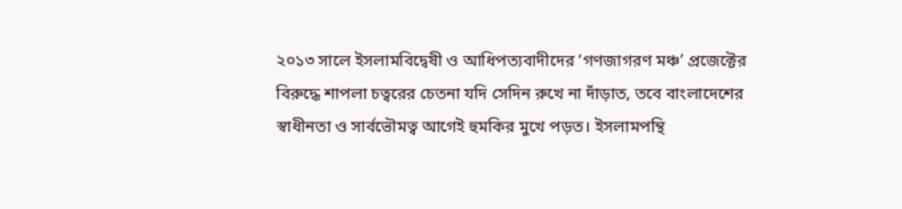২০১৩ সালে ইসলামবিদ্বেষী ও আধিপত্যবাদীদের ‘গণজাগরণ মঞ্চ’ প্রজেক্টের বিরুদ্ধে শাপলা চত্বরের চেতনা যদি সেদিন রুখে না দাঁড়াত, তবে বাংলাদেশের স্বাধীনতা ও সার্বভৌমত্ব আগেই হুমকির মুখে পড়ত। ইসলামপন্থি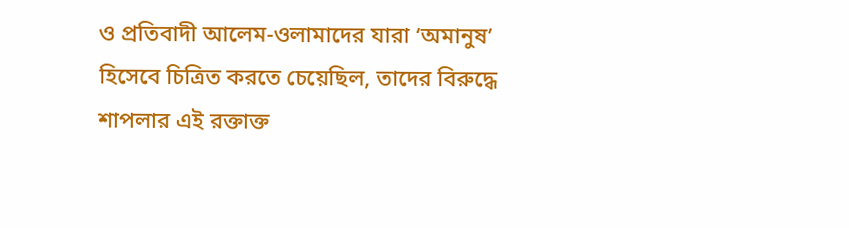ও প্রতিবাদী আলেম-ওলামাদের যারা ‘অমানুষ’ হিসেবে চিত্রিত করতে চেয়েছিল, তাদের বিরুদ্ধে শাপলার এই রক্তাক্ত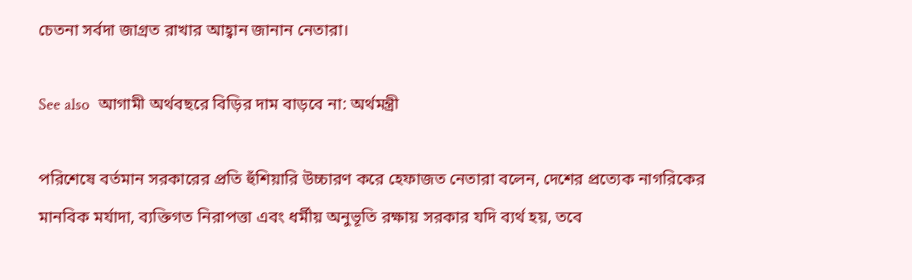চেতনা সর্বদা জাগ্রত রাখার আহ্বান জানান নেতারা।

See also  আগামী অর্থবছরে বিড়ির দাম বাড়বে না: অর্থমন্ত্রী

পরিশেষে বর্তমান সরকারের প্রতি হুঁশিয়ারি উচ্চারণ করে হেফাজত নেতারা বলেন, দেশের প্রত্যেক নাগরিকের মানবিক মর্যাদা, ব্যক্তিগত নিরাপত্তা এবং ধর্মীয় অনুভূতি রক্ষায় সরকার যদি ব্যর্থ হয়, তবে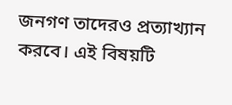জনগণ তাদেরও প্রত্যাখ্যান করবে। এই বিষয়টি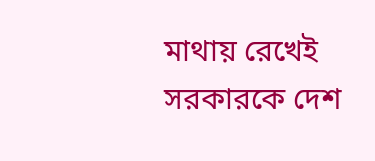মাথায় রেখেই সরকারকে দেশ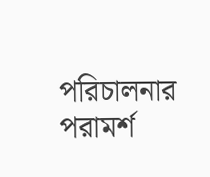পরিচালনার পরামর্শ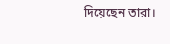দিয়েছেন তারা।